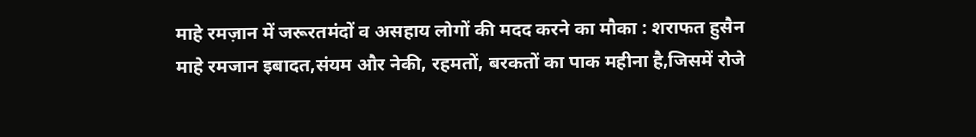माहे रमज़ान में जरूरतमंदों व असहाय लोगों की मदद करने का मौका : शराफत हुसैन
माहे रमजान इबादत,संयम और नेकी, रहमतों, बरकतों का पाक महीना है,जिसमें रोजे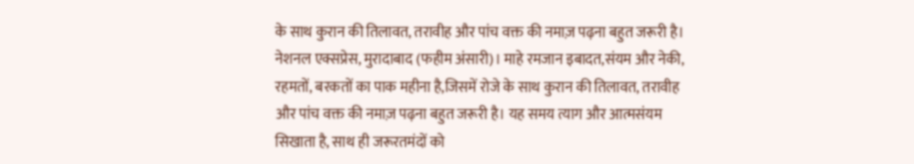के साथ कुरान की तिलावत, तरावीह और पांच वक्त की नमाज़ पढ़ना बहुत जरूरी है।
नेशनल एक्सप्रेस, मुरादाबाद (फहीम अंसारी)। माहे रमजान इबादत,संयम और नेकी, रहमतों, बरकतों का पाक महीना है,जिसमें रोजे के साथ कुरान की तिलावत, तरावीह और पांच वक्त की नमाज़ पढ़ना बहुत जरूरी है। यह समय त्याग और आत्मसंयम सिखाता है, साथ ही जरूरतमंदों को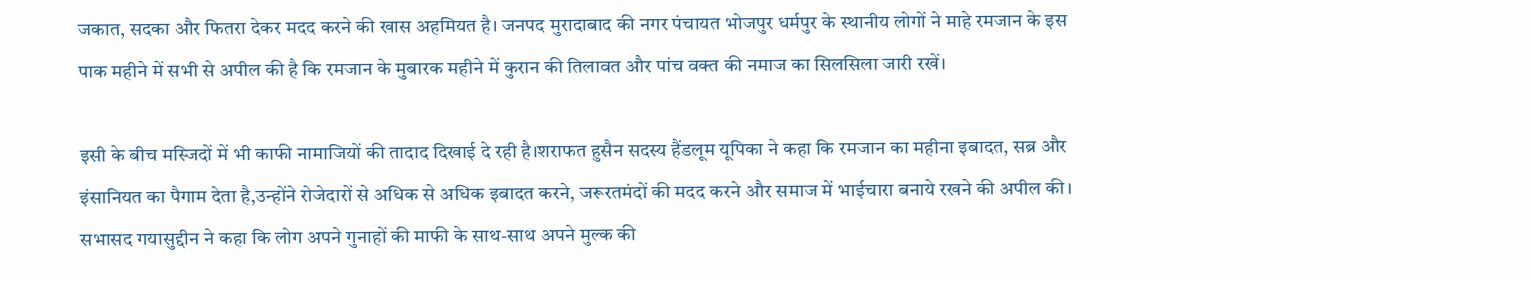जकात, सदका और फितरा देकर मदद करने की खास अहमियत है। जनपद मुरादाबाद की नगर पंचायत भोजपुर धर्मपुर के स्थानीय लोगों ने माहे रमजान के इस पाक महीने में सभी से अपील की है कि रमजान के मुबारक महीने में कुरान की तिलावत और पांच वक्त की नमाज का सिलसिला जारी रखें।

इसी के बीच मस्जिदों में भी काफी नामाजियों की तादाद दिखाई दे रही है।शराफत हुसैन सदस्य हैंडलूम यूपिका ने कहा कि रमजान का महीना इबादत, सब्र और इंसानियत का पैगाम देता है,उन्होंने रोजेदारों से अधिक से अधिक इबादत करने, जरूरतमंदों की मदद करने और समाज में भाईचारा बनाये रखने की अपील की। सभासद गयासुद्दीन ने कहा कि लोग अपने गुनाहों की माफी के साथ-साथ अपने मुल्क की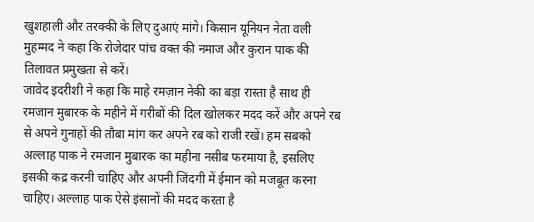खुशहाली और तरक्की के लिए दुआएं मांगे। किसान यूनियन नेता वली मुहम्मद ने कहा कि रोजेदार पांच वक्त की नमाज और कुरान पाक की तिलावत प्रमुखता से करें।
जावेद इदरीशी ने कहा कि माहे रमज़ान नेकी का बड़ा रास्ता है साथ ही रमजान मुबारक के महीने में गरीबों की दिल खोलकर मदद करें और अपने रब से अपने गुनाहों की तौबा मांग कर अपने रब को राजी रखें। हम सबको अल्लाह पाक ने रमजान मुबारक का महीना नसीब फरमाया है, इसलिए इसकी कद्र करनी चाहिए और अपनी जिंदगी में ईमान को मजबूत करना चाहिए। अल्लाह पाक ऐसे इंसानों की मदद करता है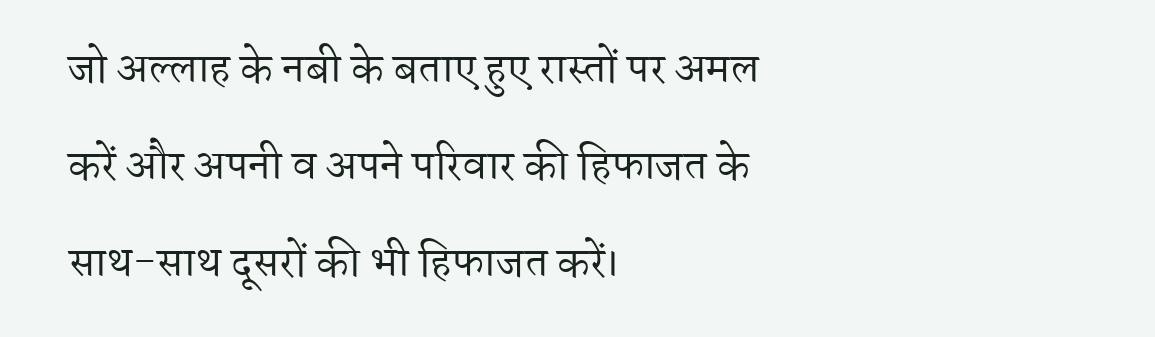जो अल्लाह के नबी के बताए हुए रास्तों पर अमल करें और अपनी व अपने परिवार की हिफाजत के साथ-साथ दूसरों की भी हिफाजत करें।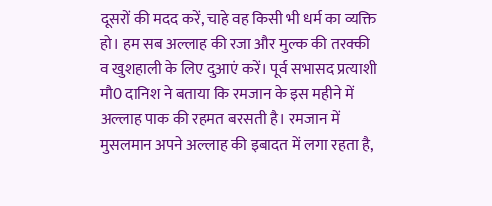दूसरों की मदद करें, चाहे वह किसी भी धर्म का व्यक्ति हो। हम सब अल्लाह की रजा और मुल्क की तरक्की व खुशहाली के लिए दुआएं करें। पूर्व सभासद प्रत्याशी मौ0 दानिश ने बताया कि रमजान के इस महीने में अल्लाह पाक की रहमत बरसती है। रमजान में मुसलमान अपने अल्लाह की इबादत में लगा रहता है,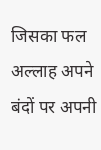जिसका फल अल्लाह अपने बंदों पर अपनी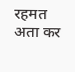रहमत अता कर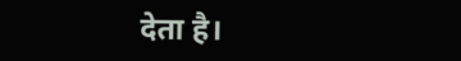देता है।